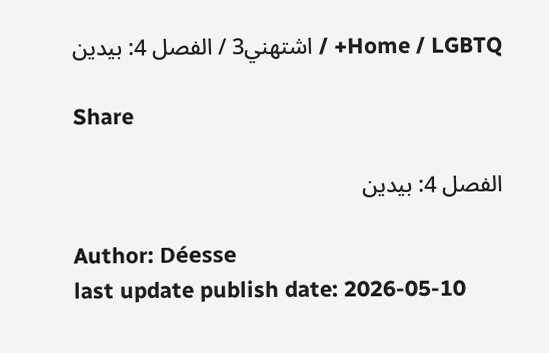Home / LGBTQ+ / اشتهني3 / الفصل 4: بيدين

Share

الفصل 4: بيدين

Author: Déesse
last update publish date: 2026-05-10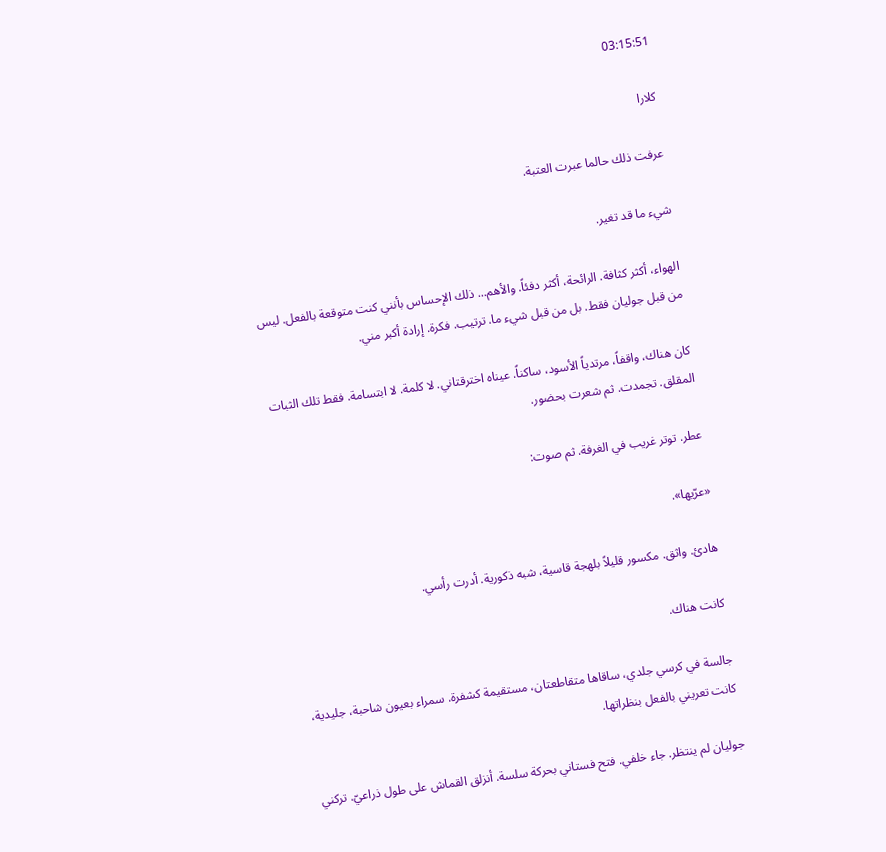03:15:51

كلارا

عرفت ذلك حالما عبرت العتبة.

شيء ما قد تغير.

الهواء، أكثر كثافة. الرائحة، أكثر دفئاً. والأهم... ذلك الإحساس بأنني كنت متوقعة بالفعل. ليس من قبل جوليان فقط. بل من قبل شيء ما. ترتيب. فكرة. إرادة أكبر مني.

كان هناك، واقفاً، مرتدياً الأسود، ساكناً. عيناه اخترقتاني. لا كلمة. لا ابتسامة. فقط تلك الثبات المقلق. تجمدت. ثم شعرت بحضور.

عطر. توتر غريب في الغرفة. ثم صوت:

«عرّيها».

هادئ. واثق. مكسور قليلاً بلهجة قاسية، شبه ذكورية. أدرت رأسي.

كانت هناك.

جالسة في كرسي جلدي، ساقاها متقاطعتان، مستقيمة كشفرة. سمراء بعيون شاحبة، جليدية، كانت تعريني بالفعل بنظراتها.

جوليان لم ينتظر. جاء خلفي. فتح فستاني بحركة سلسة. أنزلق القماش على طول ذراعيّ. تركني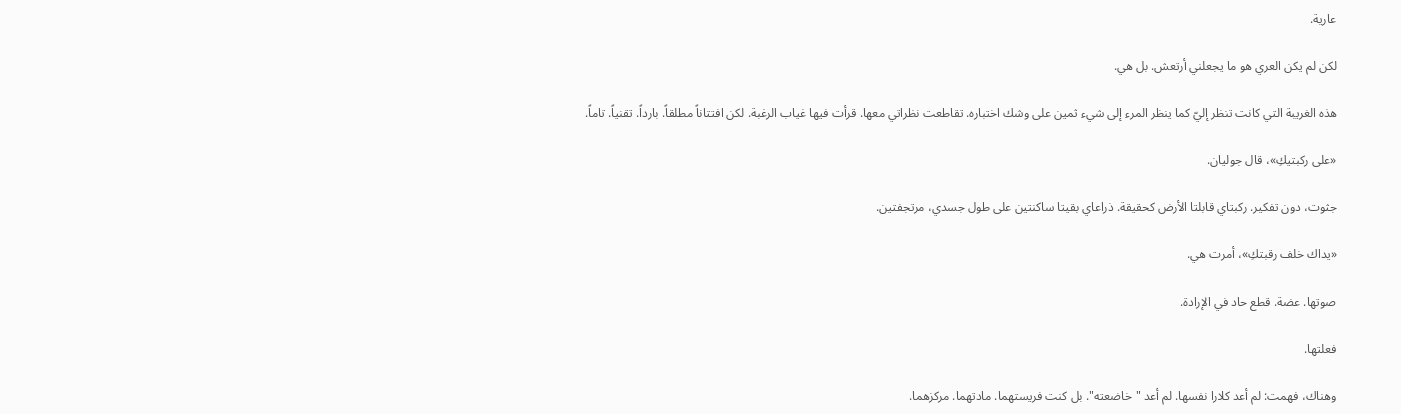عارية.

لكن لم يكن العري هو ما يجعلني أرتعش. بل هي.

هذه الغريبة التي كانت تنظر إليّ كما ينظر المرء إلى شيء ثمين على وشك اختباره. تقاطعت نظراتي معها. قرأت فيها غياب الرغبة. لكن افتتاناً مطلقاً. بارداً. تقنياً. تاماً.

«على ركبتيكِ»، قال جوليان.

جثوت، دون تفكير. ركبتاي قابلتا الأرض كحقيقة. ذراعاي بقيتا ساكنتين على طول جسدي، مرتجفتين.

«يداك خلف رقبتكِ»، أمرت هي.

صوتها. عضة. قطع حاد في الإرادة.

فعلتها.

وهناك، فهمت: لم أعد كلارا نفسها. لم أعد "خاضعته". بل كنت فريستهما. مادتهما. مركزهما.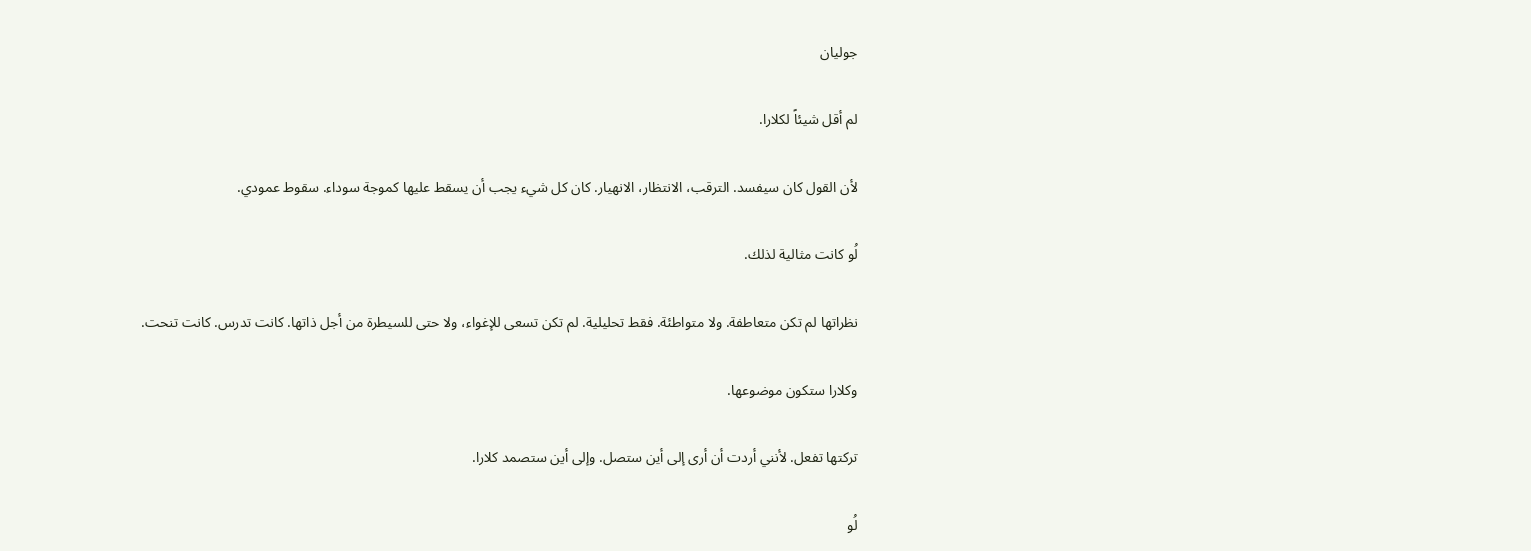جوليان

لم أقل شيئاً لكلارا.

لأن القول كان سيفسد. الترقب، الانتظار، الانهيار. كان كل شيء يجب أن يسقط عليها كموجة سوداء. سقوط عمودي.

لُو كانت مثالية لذلك.

نظراتها لم تكن متعاطفة. ولا متواطئة. فقط تحليلية. لم تكن تسعى للإغواء، ولا حتى للسيطرة من أجل ذاتها. كانت تدرس. كانت تنحت.

وكلارا ستكون موضوعها.

تركتها تفعل. لأنني أردت أن أرى إلى أين ستصل. وإلى أين ستصمد كلارا.

لُو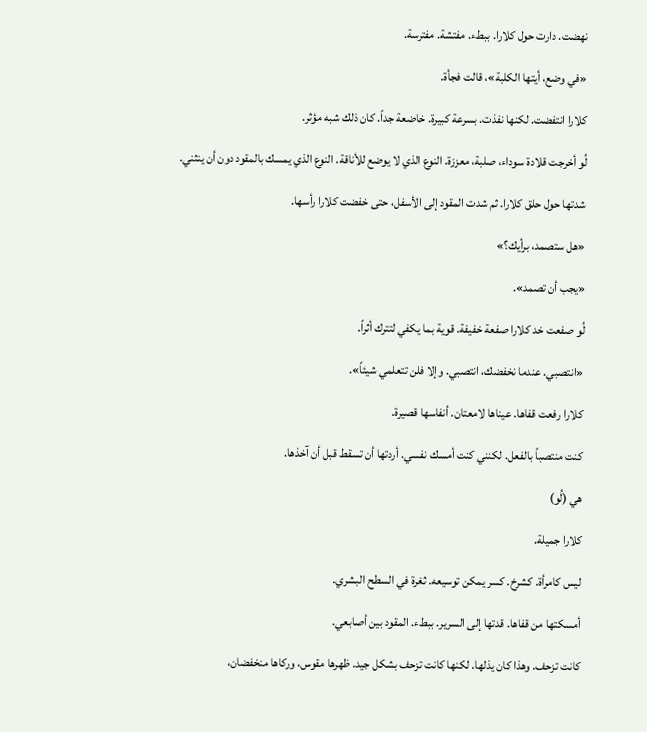نهضت. دارت حول كلارا. ببطء. مفتشة. مفترسة.

«في وضع، أيتها الكلبة»، قالت فجأة.

كلارا انتفضت. لكنها نفذت. بسرعة كبيرة. خاضعة جداً. كان ذلك شبه مؤثر.

لُو أخرجت قلادة سوداء، صلبة، معززة. النوع الذي لا يوضع للأناقة. النوع الذي يمسك بالمقود دون أن ينثني.

شدتها حول حلق كلارا. ثم شدت المقود إلى الأسفل، حتى خفضت كلارا رأسها.

«هل ستصمد، برأيك؟»

«يجب أن تصمد».

لُو صفعت خد كلارا صفعة خفيفة. قوية بما يكفي لتترك أثراً.

«انتصبي. عندما نخفضك، انتصبي. وإلا فلن تتعلمي شيئاً».

كلارا رفعت قفاها. عيناها لامعتان. أنفاسها قصيرة.

كنت منتصباً بالفعل. لكنني كنت أمسك نفسي. أردتها أن تسقط قبل أن آخذها.

هي (لُو)

كلارا جميلة.

ليس كامرأة. كشرخ. كسر يمكن توسيعه. ثغرة في السطح البشري.

أمسكتها من قفاها. قدتها إلى السرير. ببطء. المقود بين أصابعي.

كانت تزحف. وهذا كان يذلها. لكنها كانت تزحف بشكل جيد. ظهرها مقوس، وركاها منخفضان،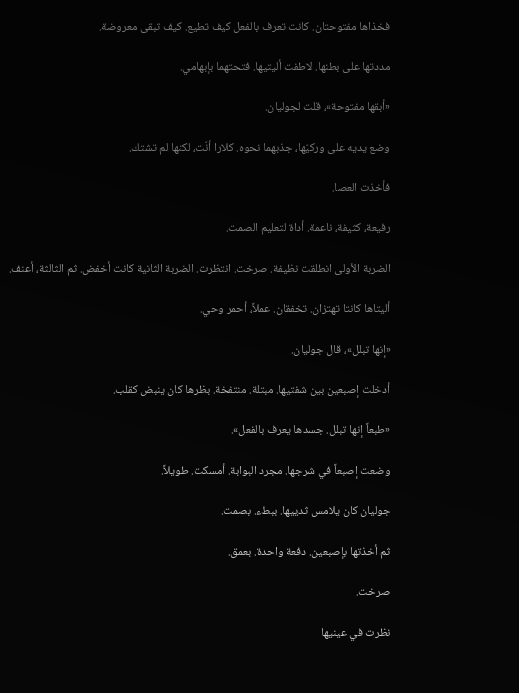فخذاها مفتوحتان. كانت تعرف بالفعل كيف تطيع. كيف تبقى معروضة.

مددتها على بطنها. لاطفت أليتيها. فتحتهما بإبهامي.

«أبقها مفتوحة»، قلت لجوليان.

وضع يديه على وركيّها، جذبهما نحوه. كلارا أنّت، لكنها لم تشتك.

فأخذت العصا.

رفيعة، كثيفة، ناعمة. أداة لتعليم الصمت.

الضربة الأولى انطلقت نظيفة. صرخت. انتظرت. الضربة الثانية كانت أخفض. ثم الثالثة، أعنف.

أليتاها كانتا تهتزان. تخفقان. عملاً، أحمر وحي.

«إنها تبلل»، قال جوليان.

أدخلت إصبعين بين شفتيها. مبتلة. منتفخة. بظرها كان ينبض كقلب.

«طبعاً إنها تبلل. جسدها يعرف بالفعل».

وضعت إصبعاً في شرجها. مجرد البوابة. أمسكت. طويلاً.

جوليان كان يلامس ثدييها. ببطء. بصمت.

ثم أخذتها بإصبعين. دفعة واحدة. بعمق.

صرخت.

نظرت في عينيها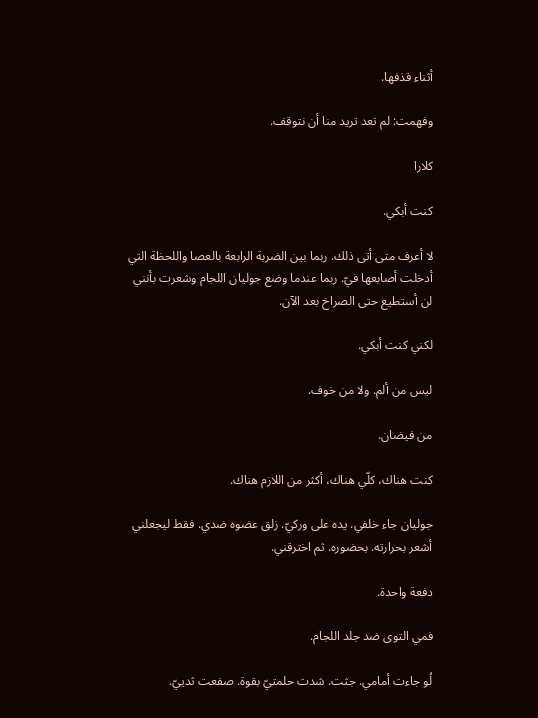أثناء قذفها.

وفهمت: لم تعد تريد منا أن نتوقف.

كلارا

كنت أبكي.

لا أعرف متى أتى ذلك. ربما بين الضربة الرابعة بالعصا واللحظة التي أدخلت أصابعها فيّ. ربما عندما وضع جوليان اللجام وشعرت بأنني لن أستطيع حتى الصراخ بعد الآن.

لكني كنت أبكي.

ليس من ألم. ولا من خوف.

من فيضان.

كنت هناك، كلّي هناك، أكثر من اللازم هناك.

جوليان جاء خلفي. يده على وركيّ. زلق عضوه ضدي. فقط ليجعلني أشعر بحرارته. بحضوره. ثم اخترقني.

دفعة واحدة.

فمي التوى ضد جلد اللجام.

لُو جاءت أمامي. جثت. شدت حلمتيّ بقوة. صفعت ثدييّ.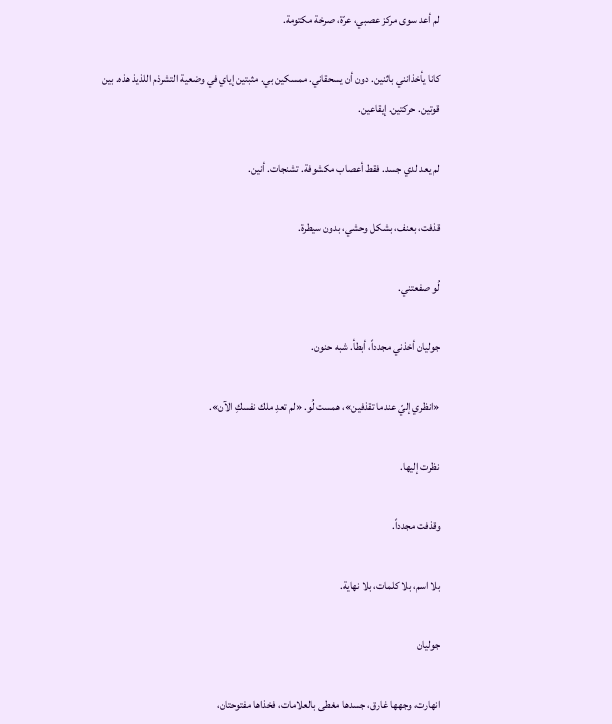لم أعد سوى مركز عصبي، عرّة، صرخة مكتومة.

كانا يأخذانني باثنين. دون أن يسحقاني. ممسكين بي. مثبتين إياي في وضعية التشرذم اللذيذ هذه. بين قوتين. حركتين. إيقاعين.

لم يعد لدي جسد. فقط أعصاب مكشوفة. تشنجات. أنين.

قذفت، بعنف، بشكل وحشي، بدون سيطرة.

لُو صفعتني.

جوليان أخذني مجدداً، أبطأ. شبه حنون.

«انظري إليّ عندما تقذفين»، همست لُو. «لم تعدِ ملك نفسكِ الآن».

نظرت إليها.

وقذفت مجدداً.

بلا اسم، بلا كلمات، بلا نهاية.

جوليان

انهارت، وجهها غارق، جسدها مغطى بالعلامات، فخذاها مفتوحتان،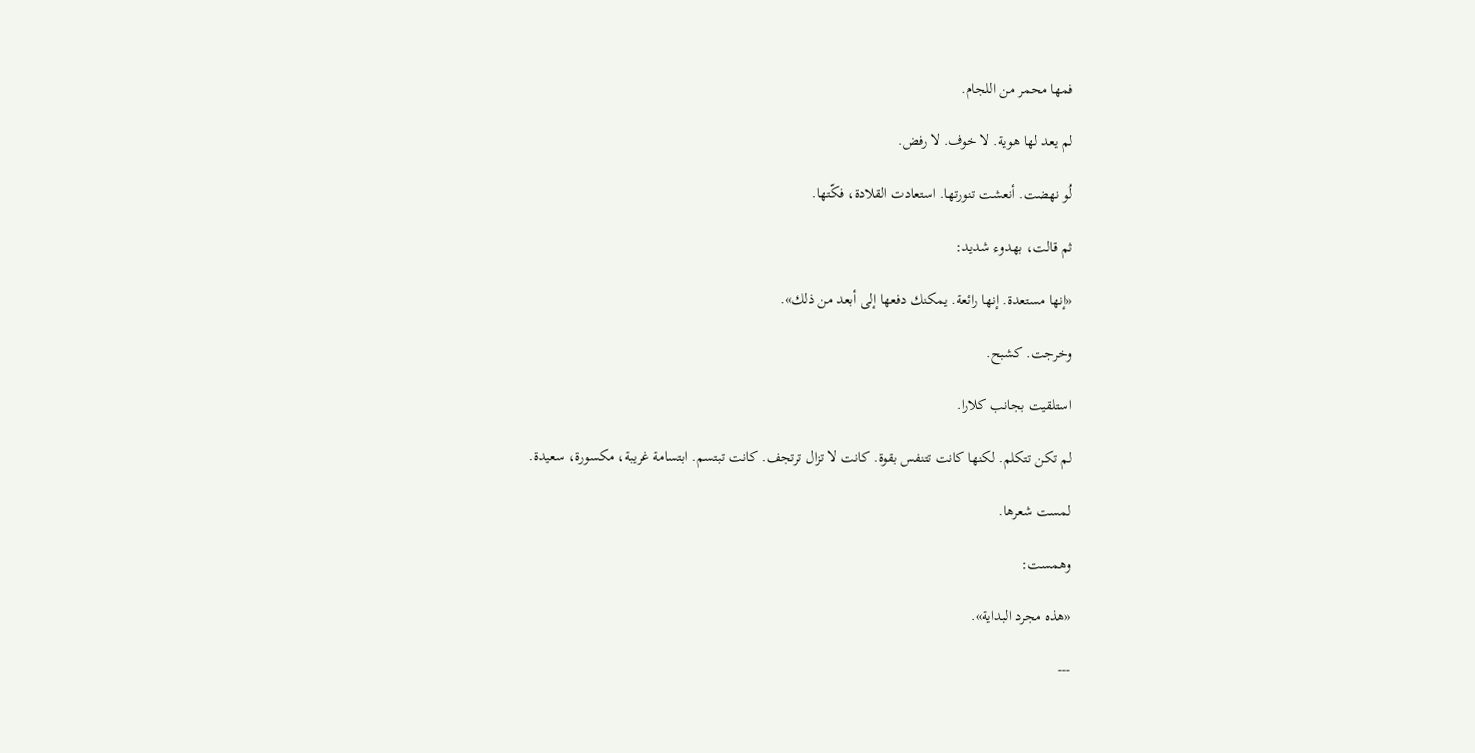فمها محمر من اللجام.

لم يعد لها هوية. لا خوف. لا رفض.

لُو نهضت. أنعشت تنورتها. استعادت القلادة، فكّتها.

ثم قالت، بهدوء شديد:

«إنها مستعدة. إنها رائعة. يمكنك دفعها إلى أبعد من ذلك».

وخرجت. كشبح.

استلقيت بجانب كلارا.

لم تكن تتكلم. لكنها كانت تتنفس بقوة. كانت لا تزال ترتجف. كانت تبتسم. ابتسامة غريبة، مكسورة، سعيدة.

لمست شعرها.

وهمست:

«هذه مجرد البداية».

---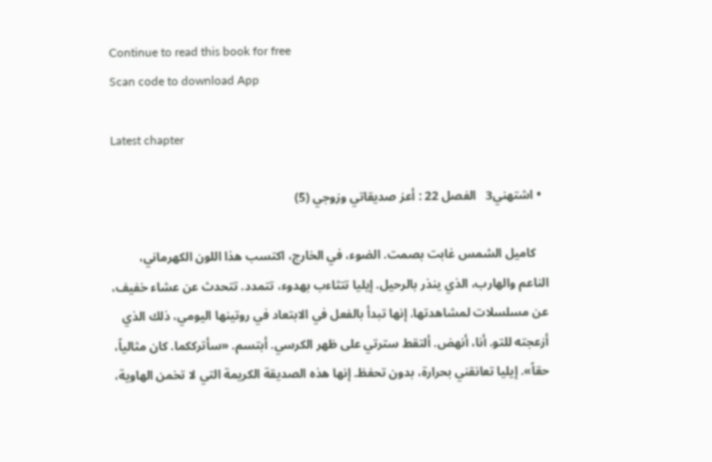Continue to read this book for free
Scan code to download App

Latest chapter

  • اشتهني3   الفصل 22 : أعز صديقاتي وزوجي (5)

    كاميل الشمس غابت بصمت. الضوء، في الخارج، اكتسب هذا اللون الكهرماني، الناعم والهارب، الذي ينذر بالرحيل. إيليا تتثاءب بهدوء، تتمدد. تتحدث عن عشاء خفيف، عن مسلسلات لمشاهدتها. إنها تبدأ بالفعل في الابتعاد في روتينها اليومي، ذلك الذي أزعجته للتو. أنا، أنهض. ألتقط سترتي على ظهر الكرسي. أبتسم. «سأترككما. كان مثالياً، حقاً». إيليا تعانقني بحرارة، بدون تحفظ. إنها هذه الصديقة الكريمة التي لا تخمن الهاوية،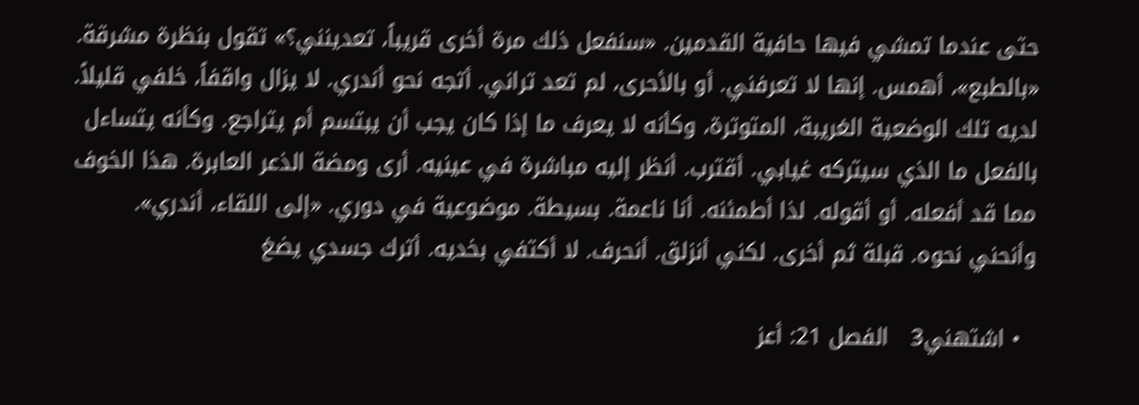حتى عندما تمشي فيها حافية القدمين. «سنفعل ذلك مرة أخرى قريباً، تعدينني؟» تقول بنظرة مشرقة. «بالطبع»، أهمس. إنها لا تعرفني. أو بالأحرى، لم تعد تراني. أتجه نحو أندري. لا يزال واقفاً، خلفي قليلاً. لديه تلك الوضعية الغريبة، المتوترة، وكأنه لا يعرف ما إذا كان يجب أن يبتسم أم يتراجع. وكأنه يتساءل بالفعل ما الذي سيتركه غيابي. أقترب. أنظر إليه مباشرة في عينيه. أرى ومضة الذعر العابرة. هذا الخوف مما قد أفعله. أو أقوله. لذا أطمئنه. أنا ناعمة. بسيطة. موضوعية في دوري. «إلى اللقاء، أندري». وأنحني نحوه. قبلة ثم أخرى. لكني أنزلق. أنحرف. لا أكتفي بخديه. أترك جسدي يضغ

  • اشتهني3   الفصل 21: أعز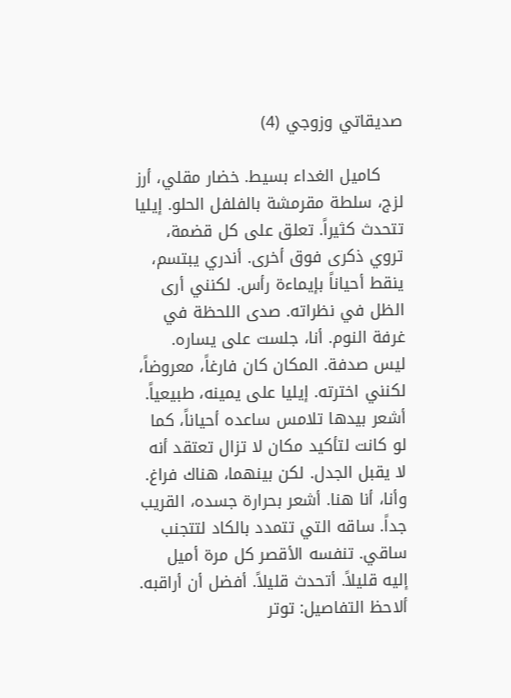صديقاتي وزوجي (4)

    كاميل الغداء بسيط. خضار مقلي، أرز لزج، سلطة مقرمشة بالفلفل الحلو. إيليا تتحدث كثيراً. تعلق على كل قضمة، تروي ذكرى فوق أخرى. أندري يبتسم، ينقط أحياناً بإيماءة رأس. لكنني أرى الظل في نظراته. صدى اللحظة في غرفة النوم. أنا، جلست على يساره. ليس صدفة. المكان كان فارغاً، معروضاً، لكنني اخترته. إيليا على يمينه، طبيعياً. أشعر بيدها تلامس ساعده أحياناً، كما لو كانت لتأكيد مكان لا تزال تعتقد أنه لا يقبل الجدل. لكن بينهما، هناك فراغ. وأنا، أنا هنا. أشعر بحرارة جسده، القريب جداً. ساقه التي تتمدد بالكاد لتتجنب ساقي. تنفسه الأقصر كل مرة أميل إليه قليلاً. أتحدث قليلاً. أفضل أن أراقبه. ألاحظ التفاصيل: توتر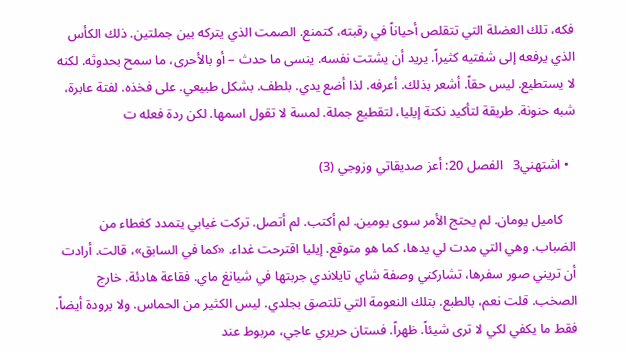فكه، تلك العضلة التي تتقلص أحياناً في رقبته، كتمنع. الصمت الذي يتركه بين جملتين. ذلك الكأس الذي يرفعه إلى شفتيه كثيراً. يريد أن يشتت نفسه. ينسى ما حدث – أو بالأحرى، ما سمح بحدوثه. لكنه لا يستطيع. ليس حقاً. أشعر بذلك. أعرفه. لذا أضع يدي. بلطف. بشكل طبيعي. على فخذه. لفتة عابرة، شبه حنونة. طريقة لتأكيد نكتة إيليا، لتقطيع جملة. لمسة لا تقول اسمها. لكن ردة فعله ت

  • اشتهني3   الفصل 20: أعز صديقاتي وزوجي (3)

    كاميل يومان. لم يحتج الأمر سوى يومين. لم أكتب. لم أتصل. تركت غيابي يتمدد كغطاء من الضباب. وهي التي مدت لي يدها، كما هو متوقع. إيليا اقترحت غداء. «كما في السابق»، قالت. أرادت أن تريني صور سفرها، تشاركني وصفة شاي تايلاندي جربتها في شيانغ ماي. فقاعة هادئة. خارج الصخب. قلت نعم، بالطبع. بتلك النعومة التي تلتصق بجلدي. ليس الكثير من الحماس. ولا برودة أيضاً. فقط ما يكفي لكي لا ترى شيئاً. ظهراً. فستان حريري عاجي، مربوط عند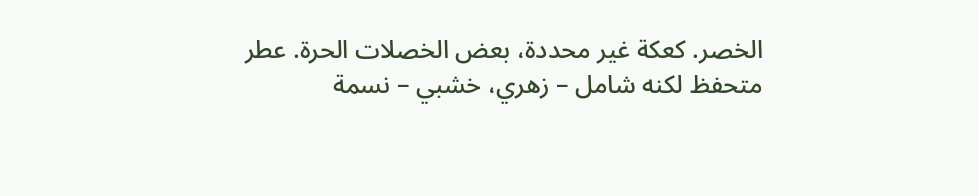الخصر. كعكة غير محددة، بعض الخصلات الحرة. عطر متحفظ لكنه شامل – زهري، خشبي – نسمة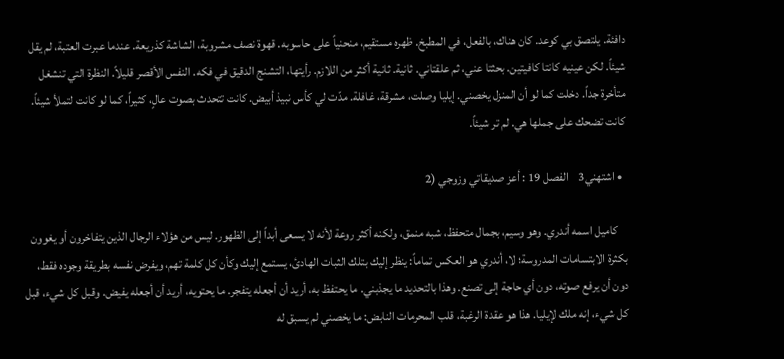دافئة. يلتصق بي كوعد. كان هناك، بالفعل، في المطبخ. ظهره مستقيم، منحنياً على حاسوبه. قهوة نصف مشروبة، الشاشة كذريعة. عندما عبرت العتبة، لم يقل شيئاً. لكن عينيه كانتا كافيتين. بحثتا عني، ثم علقتاني. ثانية. ثانية أكثر من اللازم. رأيتها، التشنج الدقيق في فكه. النفس الأقصر قليلاً. النظرة التي تنشغل متأخرة جداً. دخلت كما لو أن المنزل يخصني. إيليا وصلت، مشرقة، غافلة. مدّت لي كأس نبيذ أبيض. كانت تتحدث بصوت عالٍ، كثيراً، كما لو كانت لتملأ شيئاً. كانت تضحك على جملها هي. لم تر شيئاً.

  • اشتهني3    الفصل 19 : أعز صديقاتي وزوجي (2

    كاميل اسمه أندري. وهو وسيم، بجمال متحفظ، شبه منمق، ولكنه أكثر روعة لأنه لا يسعى أبداً إلى الظهور. ليس من هؤلاء الرجال الذين يتفاخرون أو يغوون بكثرة الابتسامات المدروسة؛ لا، أندري هو العكس تماماً: ينظر إليك بتلك الثبات الهادئ، يستمع إليك وكأن كل كلمة تهم، ويفرض نفسه بطريقة وجوده فقط، دون أن يرفع صوته، دون أي حاجة إلى تصنع. وهذا بالتحديد ما يجذبني. ما يحتفظ به، أريد أن أجعله يتفجر. ما يحتويه، أريد أن أجعله يفيض. وقبل كل شيء، قبل كل شيء، إنه ملك لإيليا. هذا هو عقدة الرغبة، قلب المحرمات النابض: ما يخصني لم يسبق له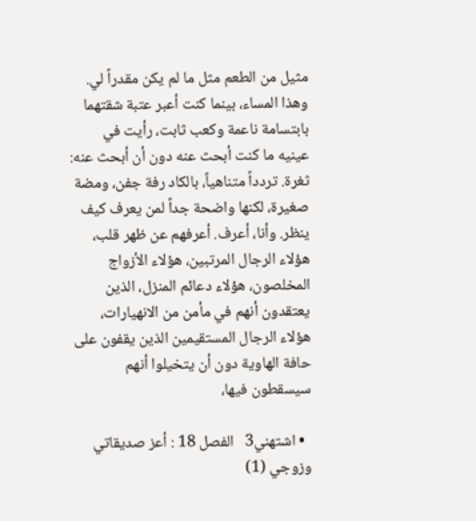مثيل من الطعم مثل ما لم يكن مقدراً لي. وهذا المساء، بينما كنت أعبر عتبة شقتهما بابتسامة ناعمة وكعب ثابت، رأيت في عينيه ما كنت أبحث عنه دون أن أبحث عنه: ثغرة. تردداً متناهياً، بالكاد رفة جفن، ومضة صغيرة، لكنها واضحة جداً لمن يعرف كيف ينظر. وأنا، أعرف. أعرفهم عن ظهر قلب، هؤلاء الرجال المرتبين، هؤلاء الأزواج المخلصون، هؤلاء دعائم المنزل، الذين يعتقدون أنهم في مأمن من الانهيارات، هؤلاء الرجال المستقيمين الذين يقفون على حافة الهاوية دون أن يتخيلوا أنهم سيسقطون فيها،

  • اشتهني3   الفصل 18 : أعز صديقاتي وزوجي (1)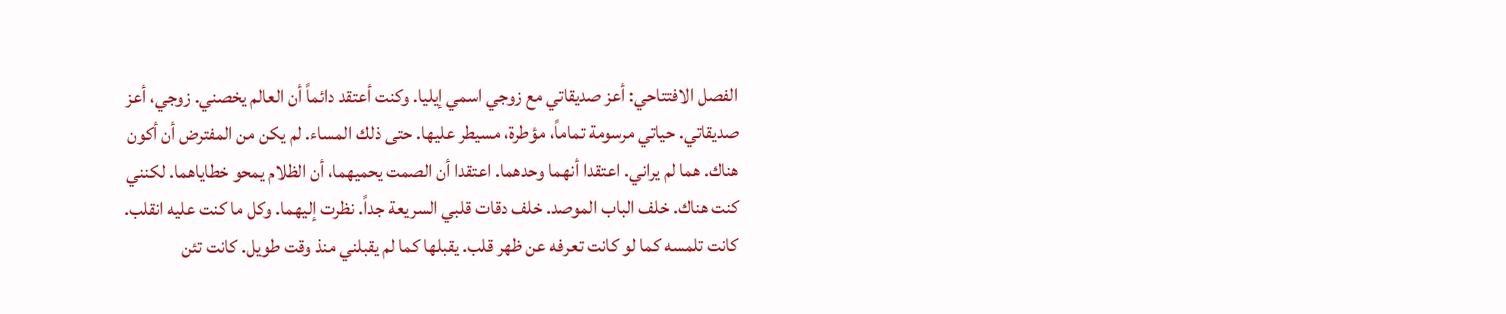الفصل الافتتاحي: أعز صديقاتي مع زوجي اسمي إيليا. وكنت أعتقد دائماً أن العالم يخصني. زوجي، أعز صديقاتي. حياتي مرسومة تماماً، مؤطرة، مسيطر عليها. حتى ذلك المساء. لم يكن من المفترض أن أكون هناك. هما لم يراني. اعتقدا أنهما وحدهما. اعتقدا أن الصمت يحميهما، أن الظلام يمحو خطاياهما. لكنني كنت هناك. خلف الباب الموصد. خلف دقات قلبي السريعة جداً. نظرت إليهما. وكل ما كنت عليه انقلب. كانت تلمسه كما لو كانت تعرفه عن ظهر قلب. يقبلها كما لم يقبلني منذ وقت طويل. كانت تئن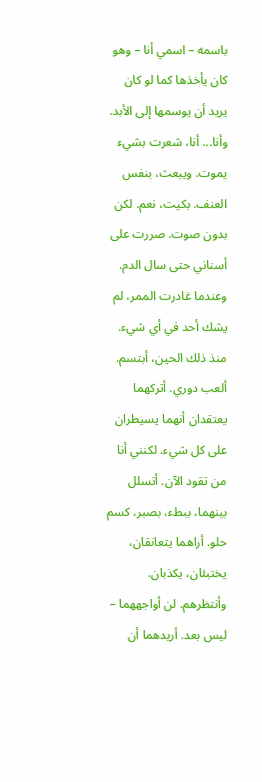باسمه – اسمي أنا – وهو كان يأخذها كما لو كان يريد أن يوسمها إلى الأبد. وأنا... أنا، شعرت بشيء يموت. ويبعث، بنفس العنف. بكيت، نعم. لكن بدون صوت. صررت على أسناني حتى سال الدم. وعندما غادرت الممر، لم يشك أحد في أي شيء. منذ ذلك الحين، أبتسم. ألعب دوري. أتركهما يعتقدان أنهما يسيطران على كل شيء. لكنني أنا من تقود الآن. أتسلل بينهما، ببطء، بصبر، كسم حلو. أراهما يتعانقان، يختبئان، يكذبان. وأنتظرهم. لن أواجههما – ليس بعد. أريدهما أن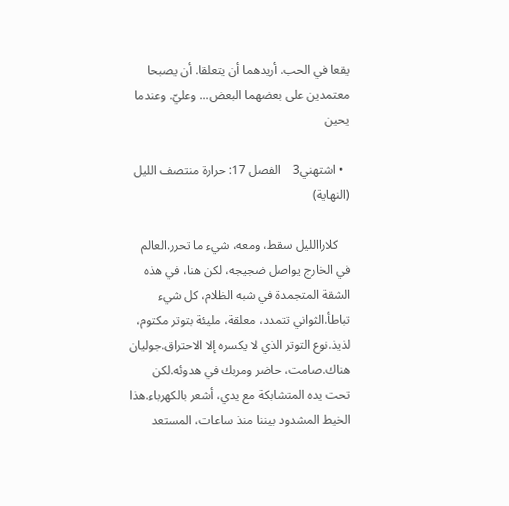يقعا في الحب. أريدهما أن يتعلقا. أن يصبحا معتمدين على بعضهما البعض... وعليّ. وعندما يحين

  • اشتهني3    الفصل 17: حرارة منتصف الليل (النهاية)

    كلاراالليل سقط، ومعه، شيء ما تحرر.العالم في الخارج يواصل ضجيجه، لكن هنا، في هذه الشقة المتجمدة في شبه الظلام، كل شيء تباطأ.الثواني تتمدد، معلقة، مليئة بتوتر مكتوم، لذيذ.نوع التوتر الذي لا يكسره إلا الاحتراق.جوليان هناك.صامت، حاضر ومربك في هدوئه.لكن تحت يده المتشابكة مع يدي، أشعر بالكهرباء.هذا الخيط المشدود بيننا منذ ساعات، المستعد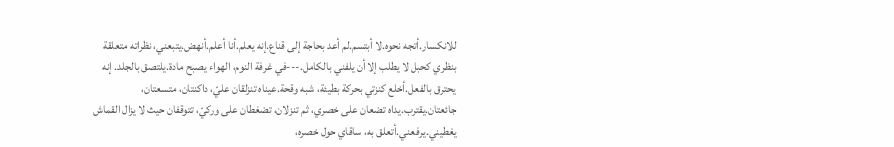للانكسار.أتجه نحوه.لا أبتسم.لم أعد بحاجة إلى قناع.إنه يعلم.أنا أعلم.أنهض.يتبعني، نظراته متعلقة بنظري كحبل لا يطلب إلا أن يلفني بالكامل.---في غرفة النوم، الهواء يصبح مادة.يلتصق بالجلد. إنه يحترق بالفعل.أخلع كنزتي بحركة بطيئة، شبه وقحة.عيناه تنزلقان عليّ، داكنتان، متسعتان، جائعتان.يقترب.يداه تضعان على خصري، ثم تنزلان، تضغطان على وركيّ، تتوقفان حيث لا يزال القماش يغطيني.يرفعني.أتعلق به، ساقاي حول خصره،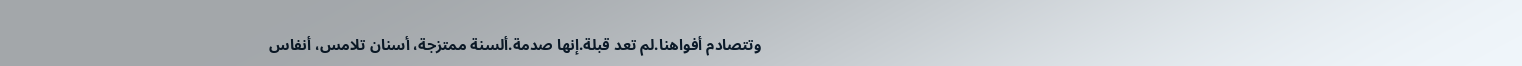وتتصادم أفواهنا.لم تعد قبلة.إنها صدمة.ألسنة ممتزجة، أسنان تلامس، أنفاس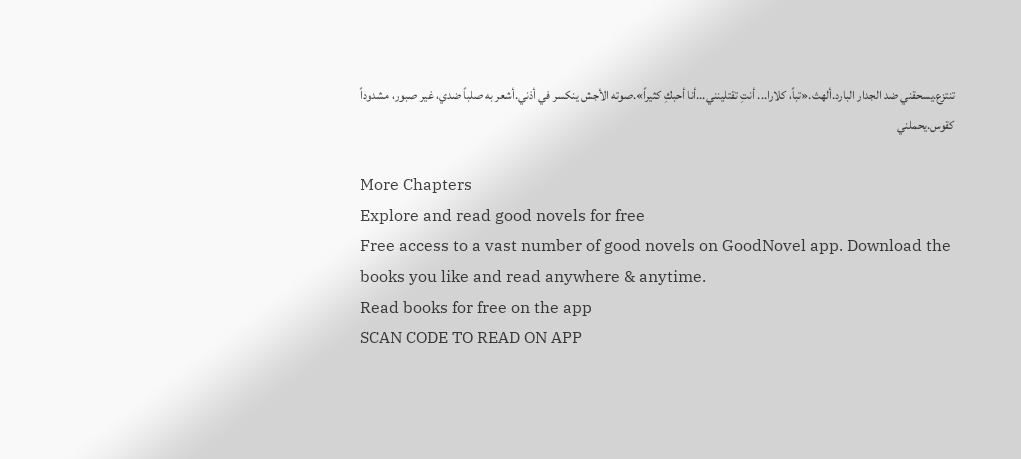تنتزع.يسحقني ضد الجدار البارد.ألهث.«تباً، كلارا... أنتِ تقتلينني...أنا أحبكِ كثيراً».صوته الأجش ينكسر في أذني.أشعر به صلباً ضدي، غير صبور، مشدوداً كقوس.يحملني

More Chapters
Explore and read good novels for free
Free access to a vast number of good novels on GoodNovel app. Download the books you like and read anywhere & anytime.
Read books for free on the app
SCAN CODE TO READ ON APP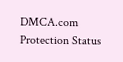DMCA.com Protection Status